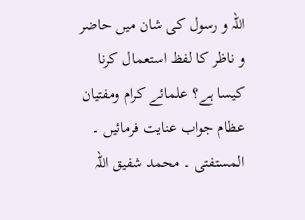اللہ و رسول کی شان میں حاضر و ناظر کا لفظ استعمال کرنا کیسا ہے؟ علمائے کرام ومفتیان عظام جواب عنایت فرمائیں ۔
المستفتی ۔ محمد شفیق اللہ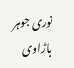نوری جوہر باڑاوی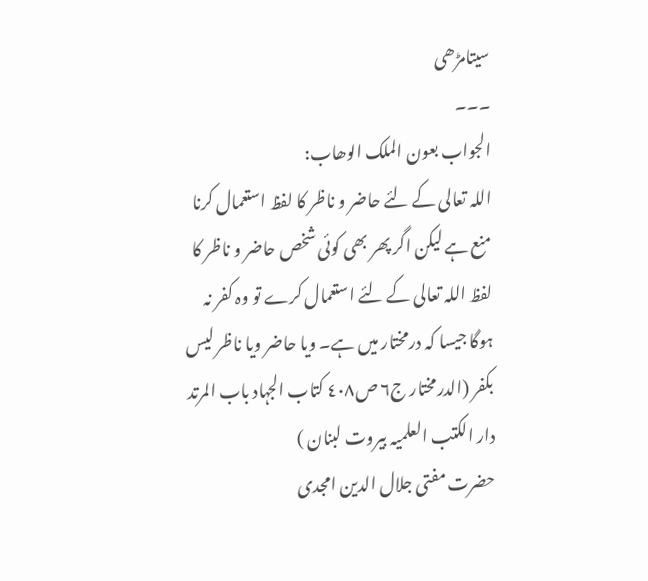سیتامڑھی
۔۔۔
الجواب بعون الملک الوھاب:
اللہ تعالی کے لئے حاضر و ناظر کا لفظ استعمال کرنا منع ہے لیکن اگر پھر بھی کوئی شخص حاضر و ناظر کا لفظ اللہ تعالی کے لئے استعمال کرے تو وہ کفر نہ ہوگا جیسا کہ درمختار میں ہے۔ ویا حاضر ویا ناظر لیس بکفر (الدرمختار ج٦ ص٤٠٨ کتاب الجہاد باب المرتد دار الکتب العلمیہ بیروت لبنان )
حضرت مفتی جلال الدین امجدی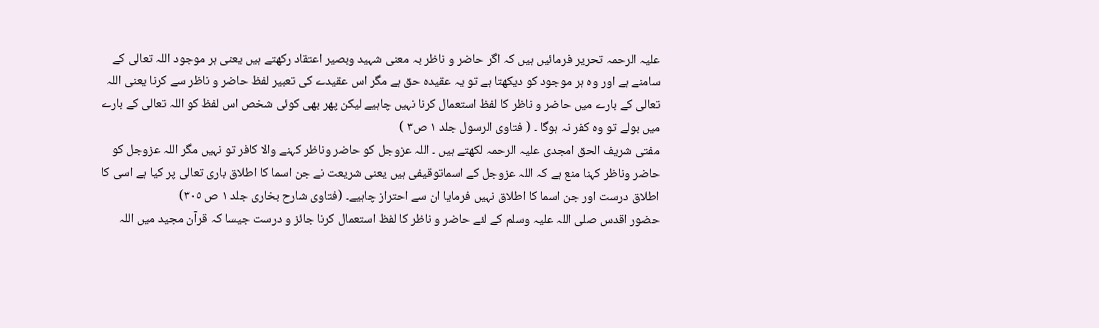علیہ الرحمہ تحریر فرمائیں ہیں کہ اگر حاضر و ناظر بہ معنی شہید وبصیر اعتقاد رکھتے ہیں یعنی ہر موجود اللہ تعالی کے سامنے ہے اور وہ ہر موجود کو دیکھتا ہے تو یہ عقیدہ حق ہے مگر اس عقیدے کی تعبیر لفظ حاضر و ناظر سے کرنا یعنی اللہ تعالی کے بارے میں حاضر و ناظر کا لفظ استعمال کرنا نہیں چاہیے لیکن پھر بھی کوئی شخص اس لفظ کو اللہ تعالی کے بارے میں بولے تو وہ کفر نہ ہوگا ۔ ( فتاوی الرسول جلد ١ ص٣ )
مفتی شریف الحق امجدی علیہ الرحمہ لکھتے ہیں ۔ اللہ عزوجل کو حاضر وناظر کہنے والا کافر تو نہیں مگر اللہ عزوجل کو حاضر وناظر کہنا منع ہے کہ اللہ عزوجل کے اسماتوقیفی ہیں یعنی شریعت نے جن اسما کا اطلاق باری تعالی پر کیا ہے اسی کا اطلاق درست اور جن اسما کا اطلاق نہیں فرمایا ان سے احتراز چاہیے۔ (فتاوی شارح بخاری جلد ١ ص ٣٠٥)
حضور اقدس صلی اللہ علیہ وسلم کے لئے حاضر و ناظر کا لفظ استعمال کرنا جائز و درست جیسا کہ قرآن مجید میں اللہ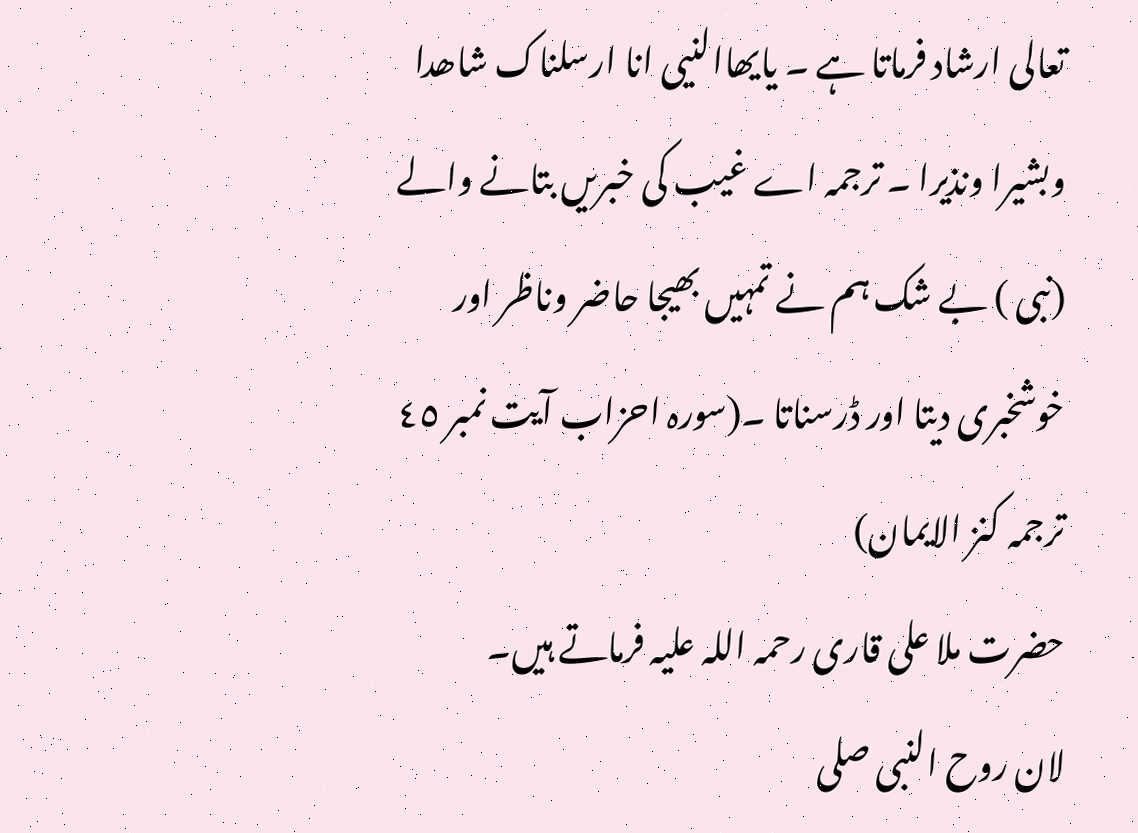تعالی ارشاد فرماتا ہے ۔ یایھاالنیی انا ارسلناک شاھدا وبشیرا ونذیرا ۔ ترجمہ اے غیب کی خبریں بتانے والے (نبی ) بے شک ہم نے تمہیں بھیجا حاضر وناظر اور خوشخبری دیتا اور ڈرسناتا ۔(سورہ احزاب آیت نمبر ٤٥ ترجمہ کنز الایمان)
حضرت ملا علی قاری رحمہ اللہ علیہ فرماتے ہیں۔
لان روح النبی صلی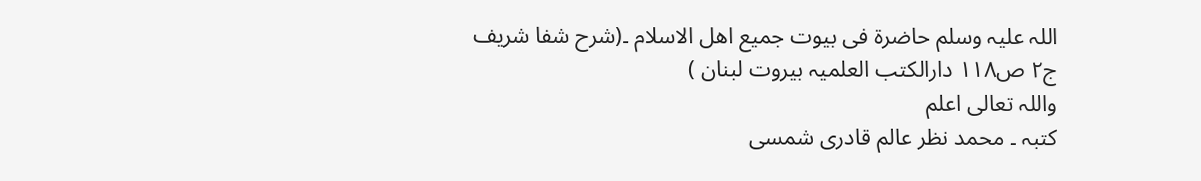اللہ علیہ وسلم حاضرة فی بیوت جمیع اھل الاسلام ۔(شرح شفا شریف ج٢ ص١١٨ دارالکتب العلمیہ بیروت لبنان )
واللہ تعالی اعلم
کتبہ ۔ محمد نظر عالم قادری شمسی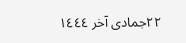٢٢جمادی آخر ١٤٤٤